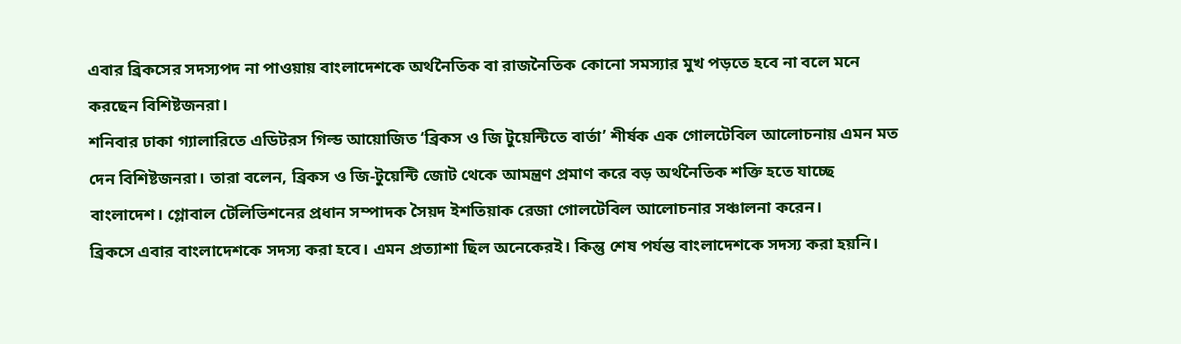এবার ব্রিকসের সদস্যপদ না পাওয়ায় বাংলাদেশকে অর্থনৈতিক বা রাজনৈতিক কোনো সমস্যার মুখ পড়তে হবে না বলে মনে করছেন বিশিষ্টজনরা।
শনিবার ঢাকা গ্যালারিতে এডিটরস গিল্ড আয়োজিত ‘ব্রিকস ও জি টুয়েন্টিতে বার্তা’ শীর্ষক এক গোলটেবিল আলোচনায় এমন মত দেন বিশিষ্টজনরা। তারা বলেন, ব্রিকস ও জি-টুয়েন্টি জোট থেকে আমন্ত্রণ প্রমাণ করে বড় অর্থনৈতিক শক্তি হতে যাচ্ছে বাংলাদেশ। গ্লোবাল টেলিভিশনের প্রধান সম্পাদক সৈয়দ ইশতিয়াক রেজা গোলটেবিল আলোচনার সঞ্চালনা করেন।
ব্রিকসে এবার বাংলাদেশকে সদস্য করা হবে। এমন প্রত্যাশা ছিল অনেকেরই। কিন্তু শেষ পর্যন্ত বাংলাদেশকে সদস্য করা হয়নি।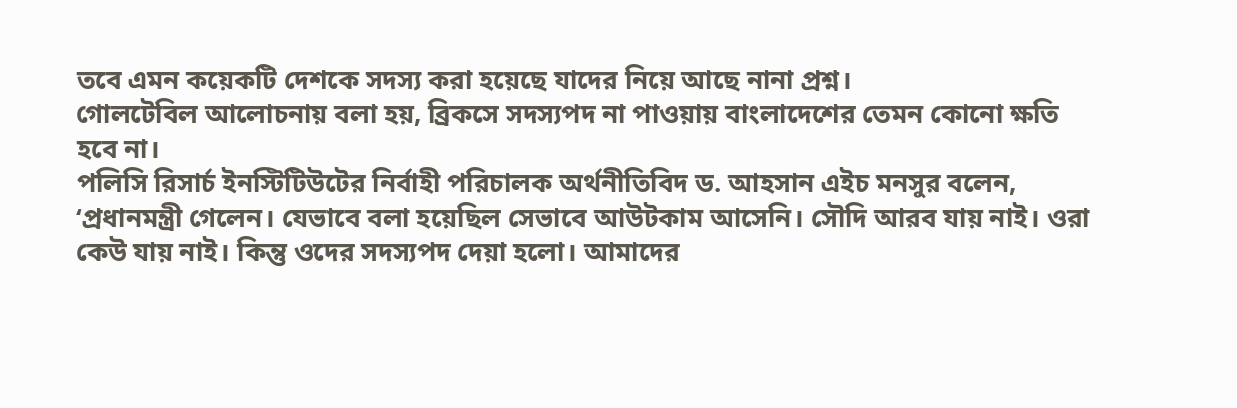তবে এমন কয়েকটি দেশকে সদস্য করা হয়েছে যাদের নিয়ে আছে নানা প্রশ্ন।
গোলটেবিল আলোচনায় বলা হয়, ব্রিকসে সদস্যপদ না পাওয়ায় বাংলাদেশের তেমন কোনো ক্ষতি হবে না।
পলিসি রিসার্চ ইনস্টিটিউটের নির্বাহী পরিচালক অর্থনীতিবিদ ড. আহসান এইচ মনসুর বলেন, ‘প্রধানমন্ত্রী গেলেন। যেভাবে বলা হয়েছিল সেভাবে আউটকাম আসেনি। সৌদি আরব যায় নাই। ওরা কেউ যায় নাই। কিন্তু ওদের সদস্যপদ দেয়া হলো। আমাদের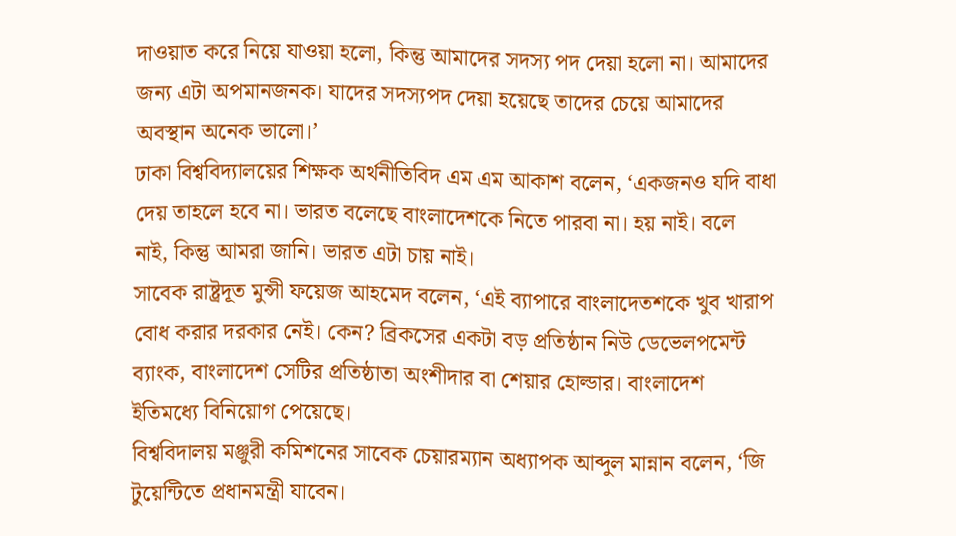দাওয়াত করে নিয়ে যাওয়া হলো, কিন্তু আমাদের সদস্য পদ দেয়া হলো না। আমাদের জন্য এটা অপমানজনক। যাদের সদস্যপদ দেয়া হয়েছে তাদের চেয়ে আমাদের অবস্থান অনেক ভালো।’
ঢাকা বিশ্ববিদ্যালয়ের শিক্ষক অর্থনীতিবিদ এম এম আকাশ বলেন, ‘একজনও যদি বাধা দেয় তাহলে হবে না। ভারত বলেছে বাংলাদেশকে নিতে পারবা না। হয় নাই। বলে নাই, কিন্তু আমরা জানি। ভারত এটা চায় নাই।
সাবেক রাষ্ট্রদূত মুন্সী ফয়েজ আহমেদ বলেন, ‘এই ব্যাপারে বাংলাদেতশকে খুব খারাপ বোধ করার দরকার নেই। কেন? ব্রিকসের একটা বড় প্রতিষ্ঠান নিউ ডেভেলপমেন্ট ব্যাংক, বাংলাদেশ সেটির প্রতিষ্ঠাতা অংশীদার বা শেয়ার হোল্ডার। বাংলাদেশ ইতিমধ্যে বিনিয়োগ পেয়েছে।
বিশ্ববিদালয় মঞ্জুরী কমিশনের সাবেক চেয়ারম্যান অধ্যাপক আব্দুল মান্নান বলেন, ‘জি টুয়েন্টিতে প্রধানমন্ত্রী যাবেন।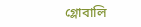গ্লোবালি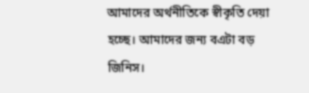আমাদের অর্থনীতিকে স্বীকৃতি দেয়া হচ্ছে। আমাদের জন্য বএটা বড় জিনিস।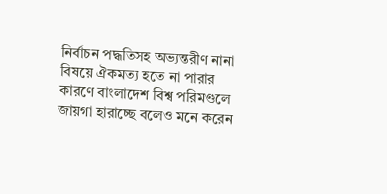নির্বাচন পদ্ধতিসহ অভ্যন্তরীণ নানা বিষয়ে ঐকমত্য হতে না পারার কারণে বাংলাদেশ বিশ্ব পরিমণ্ডলে জায়গা হারাচ্ছে বলেও মনে করেন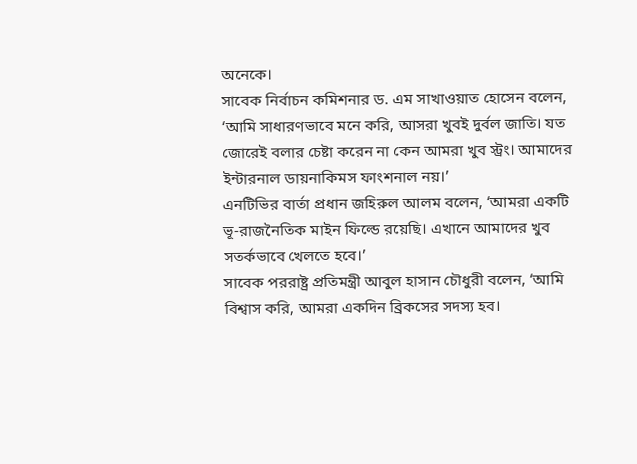অনেকে।
সাবেক নির্বাচন কমিশনার ড. এম সাখাওয়াত হোসেন বলেন, ‘আমি সাধারণভাবে মনে করি, আসরা খুবই দুর্বল জাতি। যত জোরেই বলার চেষ্টা করেন না কেন আমরা খুব স্ট্রং। আমাদের ইন্টারনাল ডায়নাকিমস ফাংশনাল নয়।’
এনটিভির বার্তা প্রধান জহিরুল আলম বলেন, ‘আমরা একটি ভূ-রাজনৈতিক মাইন ফিল্ডে রয়েছি। এখানে আমাদের খুব সতর্কভাবে খেলতে হবে।’
সাবেক পররাষ্ট্র প্রতিমন্ত্রী আবুল হাসান চৌধুরী বলেন, ‘আমি বিশ্বাস করি, আমরা একদিন ব্রিকসের সদস্য হব।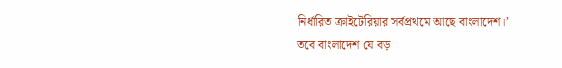নির্ধারিত ক্রাইটেরিয়ার সর্বপ্রথমে আছে বাংলাদেশ।’
তবে বাংলাদেশ যে বড়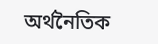অর্থনৈতিক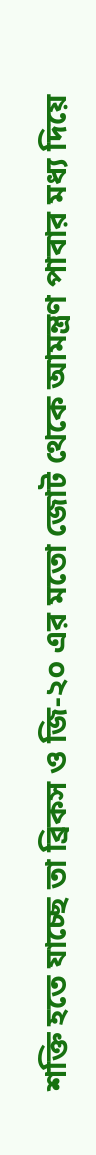শক্তি হতে যাচ্ছে তা ব্রিকস ও জি-২০ এর মতো জোট থেকে আমন্ত্রণ পাবার মধ্য দিয়ে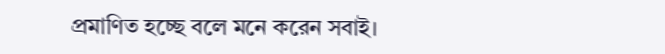প্রমাণিত হচ্ছে বলে মনে করেন সবাই।